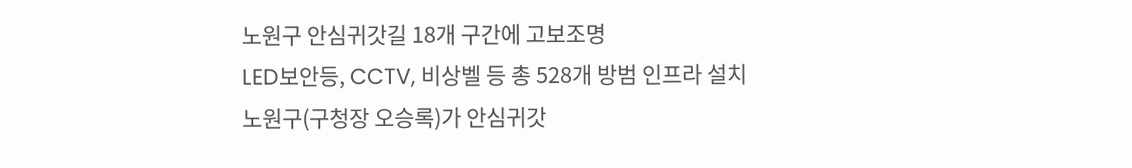노원구 안심귀갓길 18개 구간에 고보조명
LED보안등, CCTV, 비상벨 등 총 528개 방범 인프라 설치
노원구(구청장 오승록)가 안심귀갓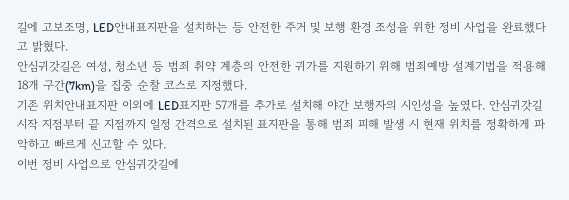길에 고보조명, LED안내표지판을 설치하는 등 안전한 주거 및 보행 환경 조성을 위한 정비 사업을 완료했다고 밝혔다.
안심귀갓길은 여성, 청소년 등 범죄 취약 계층의 안전한 귀가를 지원하기 위해 범죄예방 설계기법을 적용해 18개 구간(7km)을 집중 순찰 코스로 지정했다.
기존 위치안내표지판 이외에 LED표지판 57개를 추가로 설치해 야간 보행자의 시인성을 높였다. 안심귀갓길 시작 지점부터 끝 지점까지 일정 간격으로 설치된 표지판을 통해 범죄 피해 발생 시 현재 위치를 정확하게 파악하고 빠르게 신고할 수 있다.
이번 정비 사업으로 안심귀갓길에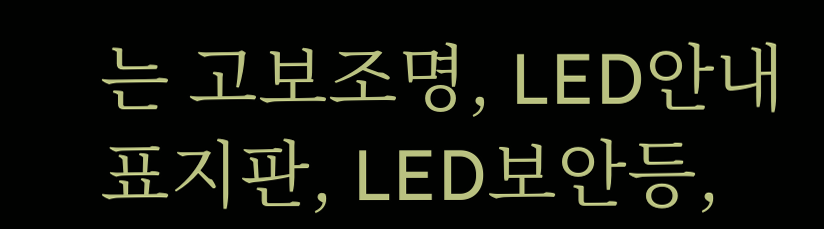는 고보조명, LED안내표지판, LED보안등,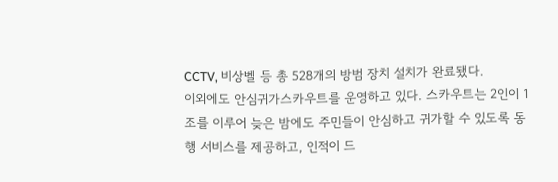CCTV, 비상벨 등 총 528개의 방범 장치 설치가 완료됐다.
이외에도 안심귀가스카우트를 운영하고 있다. 스카우트는 2인이 1조를 이루어 늦은 밤에도 주민들이 안심하고 귀가할 수 있도록 동행 서비스를 제공하고, 인적이 드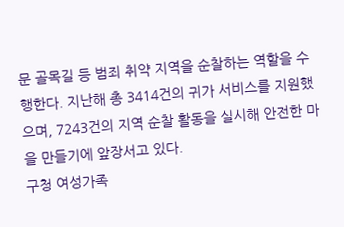문 골목길 등 범죄 취약 지역을 순찰하는 역할을 수행한다. 지난해 총 3414건의 귀가 서비스를 지원했으며, 7243건의 지역 순찰 활동을 실시해 안전한 마을 만들기에 앞장서고 있다.
구청 여성가족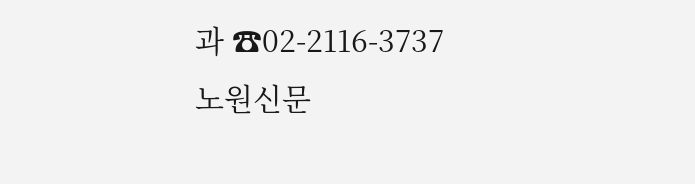과 ☎02-2116-3737
노원신문